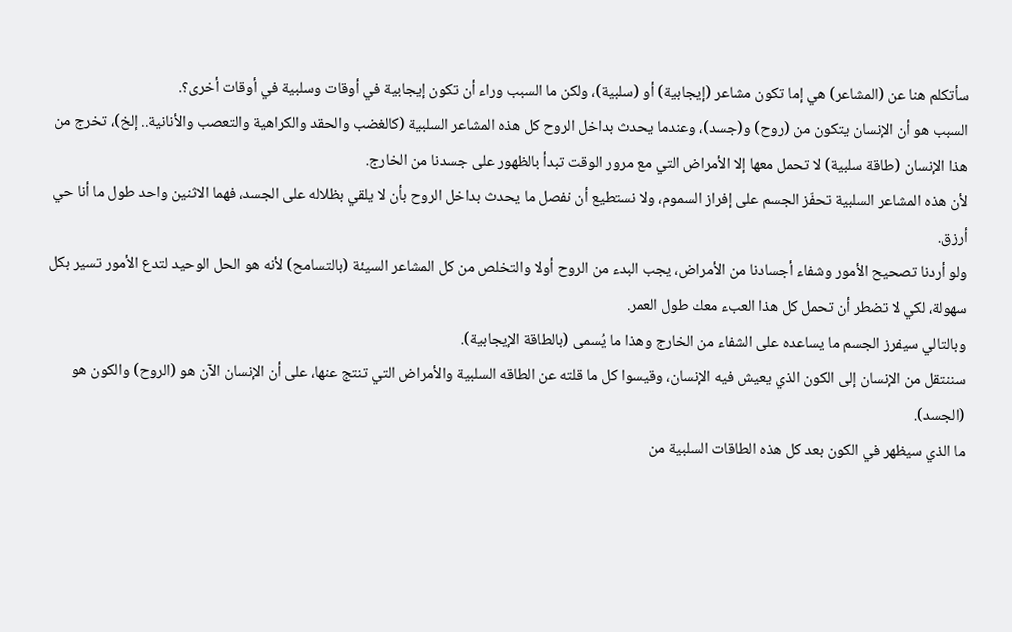سأتكلم هنا عن (المشاعر) هي إما تكون مشاعر (إيجابية) أو (سلبية)، ولكن ما السبب وراء أن تكون إيجابية في أوقات وسلبية في أوقات أخرى؟.
السبب هو أن الإنسان يتكون من (روح) و(جسد)، وعندما يحدث بداخل الروح كل هذه المشاعر السلبية (كالغضب والحقد والكراهية والتعصب والأنانية.. إلخ)، تخرج من هذا الإنسان (طاقة سلبية) لا تحمل معها إلا الأمراض التي مع مرور الوقت تبدأ بالظهور على جسدنا من الخارج.
لأن هذه المشاعر السلبية تحفّز الجسم على إفراز السموم، ولا نستطيع أن نفصل ما يحدث بداخل الروح بأن لا يلقي بظلاله على الجسد، فهما الاثنين واحد طول ما أنا حي أرزق.
ولو أردنا تصحيح الأمور وشفاء أجسادنا من الأمراض، يجب البدء من الروح أولا والتخلص من كل المشاعر السيئة (بالتسامح) لأنه هو الحل الوحيد لتدع الأمور تسير بكل سهولة، لكي لا تضطر أن تحمل كل هذا العبء معك طول العمر.
وبالتالي سيفرز الجسم ما يساعده على الشفاء من الخارج وهذا ما يُسمى (بالطاقة الإيجابية).
سننتقل من الإنسان إلى الكون الذي يعيش فيه الإنسان، وقيسوا كل ما قلته عن الطاقه السلبية والأمراض التي تنتج عنها، على أن الإنسان الآن هو (الروح) والكون هو (الجسد).
ما الذي سيظهر في الكون بعد كل هذه الطاقات السلبية من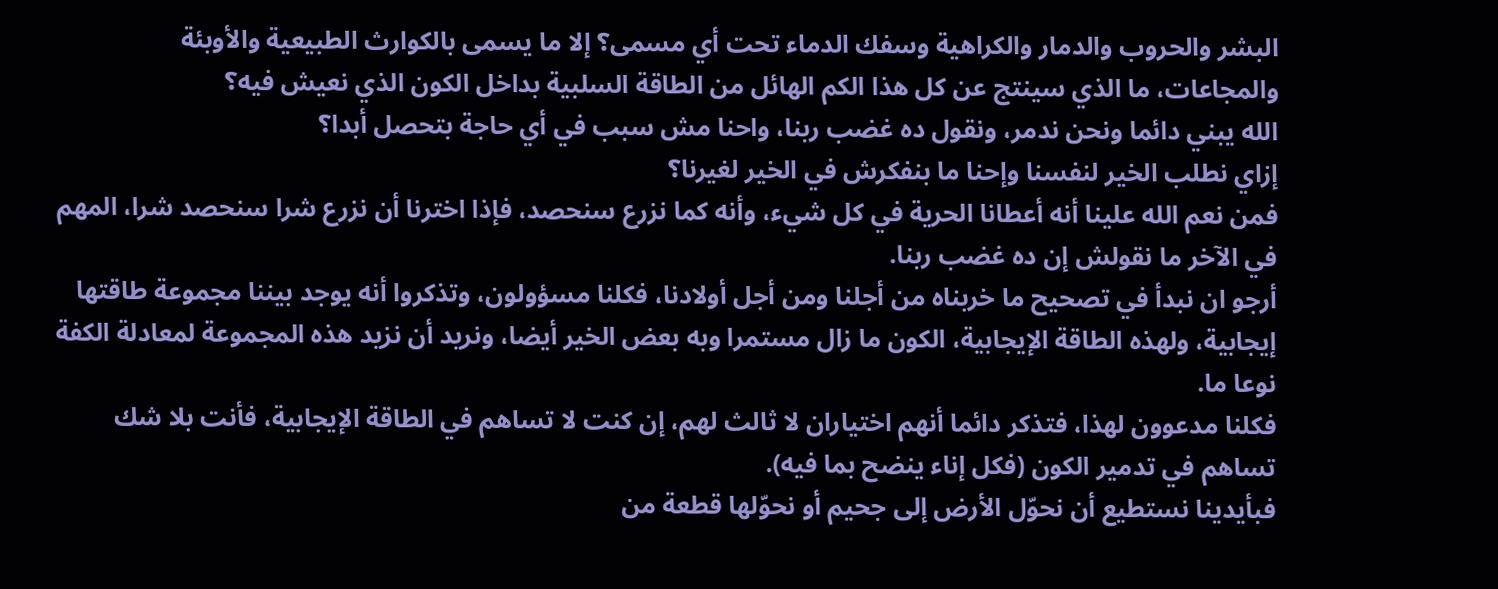البشر والحروب والدمار والكراهية وسفك الدماء تحت أي مسمى؟ إلا ما يسمى بالكوارث الطبيعية والأوبئة والمجاعات، ما الذي سينتج عن كل هذا الكم الهائل من الطاقة السلبية بداخل الكون الذي نعيش فيه؟
الله يبني دائما ونحن ندمر، ونقول ده غضب ربنا، واحنا مش سبب في أي حاجة بتحصل أبدا؟
إزاي نطلب الخير لنفسنا وإحنا ما بنفكرش في الخير لغيرنا؟
فمن نعم الله علينا أنه أعطانا الحرية في كل شيء، وأنه كما نزرع سنحصد، فإذا اخترنا أن نزرع شرا سنحصد شرا، المهم في الآخر ما نقولش إن ده غضب ربنا.
أرجو ان نبدأ في تصحيح ما خربناه من أجلنا ومن أجل أولادنا، فكلنا مسؤولون، وتذكروا أنه يوجد بيننا مجموعة طاقتها إيجابية، ولهذه الطاقة الإيجابية، الكون ما زال مستمرا وبه بعض الخير أيضا، ونريد أن نزيد هذه المجموعة لمعادلة الكفة نوعا ما.
فكلنا مدعوون لهذا، فتذكر دائما أنهم اختياران لا ثالث لهم، إن كنت لا تساهم في الطاقة الإيجابية، فأنت بلا شك تساهم في تدمير الكون (فكل إناء ينضح بما فيه).
فبأيدينا نستطيع أن نحوّل الأرض إلى جحيم أو نحوّلها قطعة من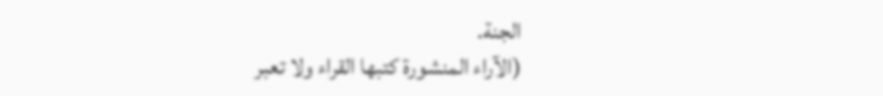الجنة.
(الآراء المنشورة كتبها القراء ولا تعبر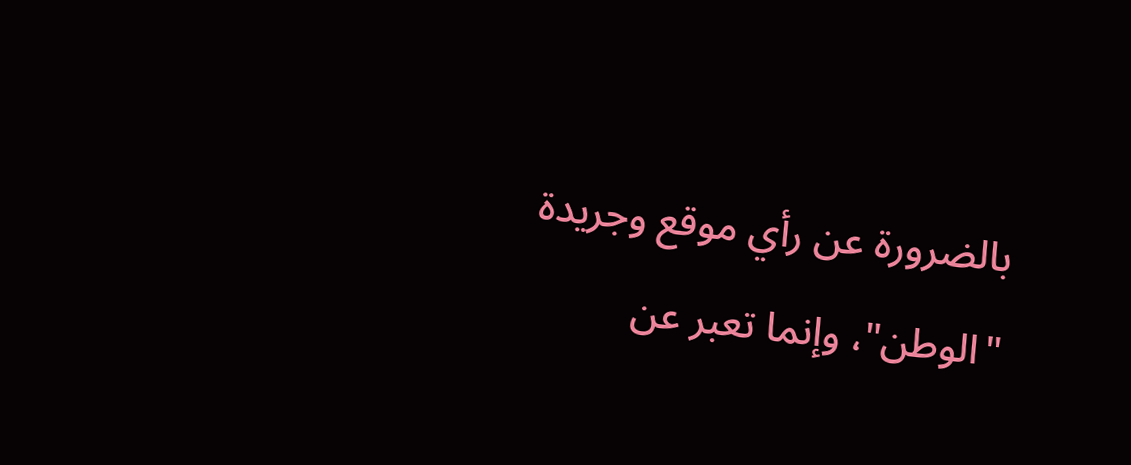بالضرورة عن رأي موقع وجريدة "الوطن"، وإنما تعبر عن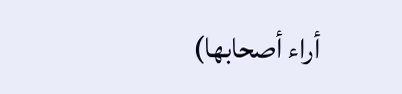أراء أصحابها)